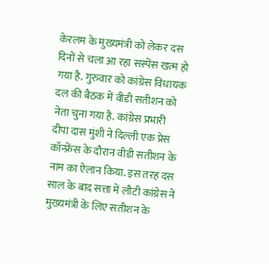केरलम के मुख्यमंत्री को लेकर दस दिनों से चला आ रहा सस्पेंस खत्म हो गया है. गुरुवार को कांग्रेस विधायक दल की बैठक में वीडी सतीशन को नेता चुना गया है. कांग्रेस प्रभारी दीपा दास मुंशी ने दिल्ली एक प्रेस कॉन्फ्रेंस के दौरान वीडी सतीशन के नाम का ऐलान किया. इस तरह दस साल के बाद सत्ता में लौटी कांग्रेस ने मुख्यमंत्री के लिए सतीशन के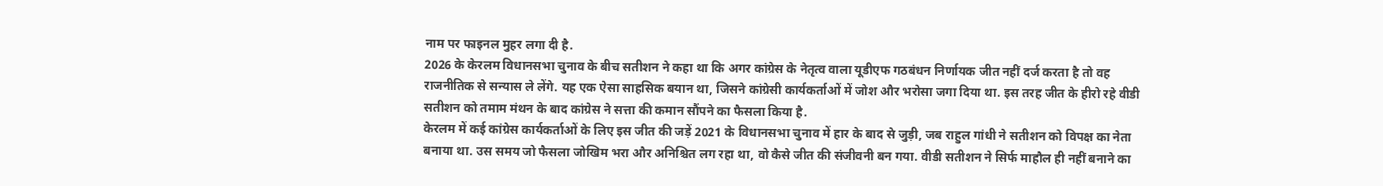नाम पर फाइनल मुहर लगा दी है.
2026 के केरलम विधानसभा चुनाव के बीच सतीशन ने कहा था कि अगर कांग्रेस के नेतृत्व वाला यूडीएफ गठबंधन निर्णायक जीत नहीं दर्ज करता है तो वह राजनीतिक से सन्यास ले लेंगे. यह एक ऐसा साहसिक बयान था, जिसने कांग्रेसी कार्यकर्ताओं में जोश और भरोसा जगा दिया था. इस तरह जीत के हीरो रहे वीडी सतीशन को तमाम मंथन के बाद कांग्रेस ने सत्ता की कमान सौंपने का फैसला किया है.
केरलम में कई कांग्रेस कार्यकर्ताओं के लिए इस जीत की जड़ें 2021 के विधानसभा चुनाव में हार के बाद से जुड़ी, जब राहुल गांधी ने सतीशन को विपक्ष का नेता बनाया था. उस समय जो फैसला जोखिम भरा और अनिश्चित लग रहा था, वो कैसे जीत की संजीवनी बन गया. वीडी सतीशन ने सिर्फ माहौल ही नहीं बनाने का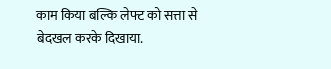काम किया बल्कि लेफ्ट को सत्ता से बेदखल करके दिखाया.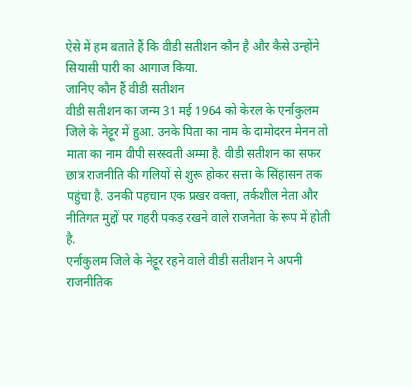ऐसे में हम बताते हैं कि वीडी सतीशन कौन है और कैसे उन्होंने सियासी पारी का आगाज किया.
जानिए कौन हैं वीडी सतीशन
वीडी सतीशन का जन्म 31 मई 1964 को केरल के एर्नाकुलम जिले के नेट्टूर में हुआ. उनके पिता का नाम के दामोदरन मेनन तो माता का नाम वीपी सरस्वती अम्मा है. वीडी सतीशन का सफर छात्र राजनीति की गलियों से शुरू होकर सत्ता के सिंहासन तक पहुंचा है. उनकी पहचान एक प्रखर वक्ता, तर्कशील नेता और नीतिगत मुद्दों पर गहरी पकड़ रखने वाले राजनेता के रूप में होती है.
एर्नाकुलम जिले के नेट्टूर रहने वाले वीडी सतीशन ने अपनी राजनीतिक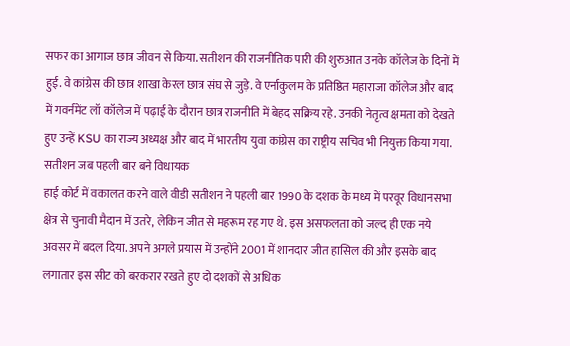सफर का आगाज छात्र जीवन से किया. सतीशन की राजनीतिक पारी की शुरुआत उनके कॉलेज के दिनों में हुई. वे कांग्रेस की छात्र शाखा केरल छात्र संघ से जुड़े. वे एर्नाकुलम के प्रतिष्ठित महाराजा कॉलेज और बाद में गवर्नमेंट लॉ कॉलेज में पढ़ाई के दौरान छात्र राजनीति में बेहद सक्रिय रहे. उनकी नेतृत्व क्षमता को देखते हुए उन्हें KSU का राज्य अध्यक्ष और बाद में भारतीय युवा कांग्रेस का राष्ट्रीय सचिव भी नियुक्त किया गया.
सतीशन जब पहली बार बने विधायक
हाई कोर्ट में वकालत करने वाले वीडी सतीशन ने पहली बार 1990 के दशक के मध्य में परवूर विधानसभा क्षेत्र से चुनावी मैदान में उतरे, लेकिन जीत से महरूम रह गए थे. इस असफलता को जल्द ही एक नये अवसर में बदल दिया. अपने अगले प्रयास में उन्होंने 2001 में शानदार जीत हासिल की और इसके बाद लगातार इस सीट को बरकरार रखते हुए दो दशकों से अधिक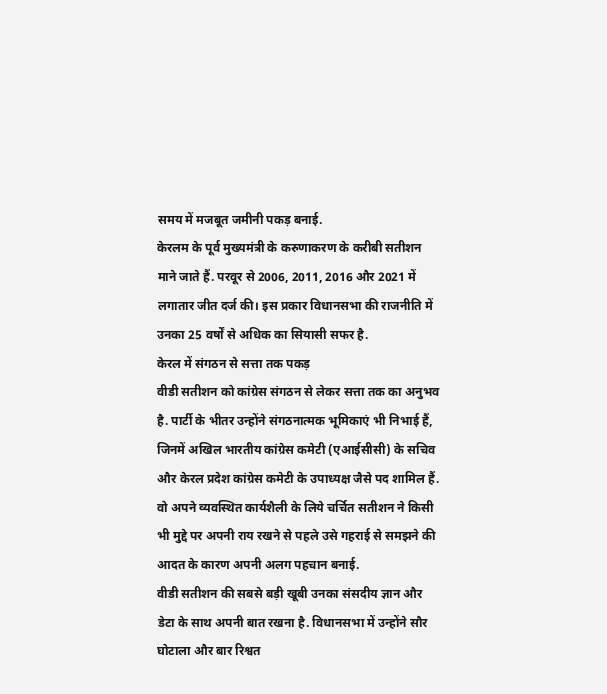समय में मजबूत जमीनी पकड़ बनाई.
केरलम के पूर्व मुख्यमंत्री के करुणाकरण के करीबी सतीशन माने जाते हैं. परवूर से 2006, 2011, 2016 और 2021 में लगातार जीत दर्ज की। इस प्रकार विधानसभा की राजनीति में उनका 25 वर्षों से अधिक का सियासी सफर है.
केरल में संगठन से सत्ता तक पकड़
वीडी सतीशन को कांग्रेस संगठन से लेकर सत्ता तक का अनुभव है. पार्टी के भीतर उन्होंने संगठनात्मक भूमिकाएं भी निभाई हैं, जिनमें अखिल भारतीय कांग्रेस कमेटी (एआईसीसी) के सचिव और केरल प्रदेश कांग्रेस कमेटी के उपाध्यक्ष जैसे पद शामिल हैं. वो अपने व्यवस्थित कार्यशैली के लिये चर्चित सतीशन ने किसी भी मुद्दे पर अपनी राय रखने से पहले उसे गहराई से समझने की आदत के कारण अपनी अलग पहचान बनाई.
वीडी सतीशन की सबसे बड़ी खूबी उनका संसदीय ज्ञान और डेटा के साथ अपनी बात रखना है. विधानसभा में उन्होंने सौर घोटाला और बार रिश्वत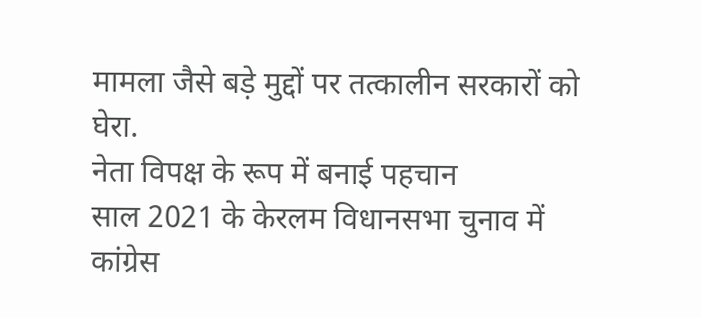मामला जैसे बड़े मुद्दों पर तत्कालीन सरकारों को घेरा.
नेता विपक्ष के रूप में बनाई पहचान
साल 2021 के केरलम विधानसभा चुनाव में कांग्रेस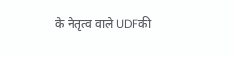के नेतृत्व वाले UDFकी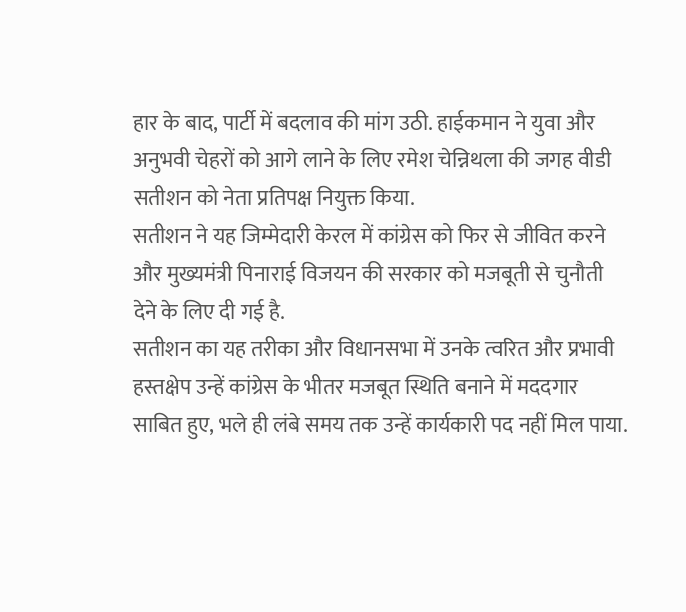हार के बाद, पार्टी में बदलाव की मांग उठी. हाईकमान ने युवा और अनुभवी चेहरों को आगे लाने के लिए रमेश चेन्निथला की जगह वीडी सतीशन को नेता प्रतिपक्ष नियुक्त किया.
सतीशन ने यह जिम्मेदारी केरल में कांग्रेस को फिर से जीवित करने और मुख्यमंत्री पिनाराई विजयन की सरकार को मजबूती से चुनौती देने के लिए दी गई है.
सतीशन का यह तरीका और विधानसभा में उनके त्वरित और प्रभावी हस्तक्षेप उन्हें कांग्रेस के भीतर मजबूत स्थिति बनाने में मददगार साबित हुए, भले ही लंबे समय तक उन्हें कार्यकारी पद नहीं मिल पाया.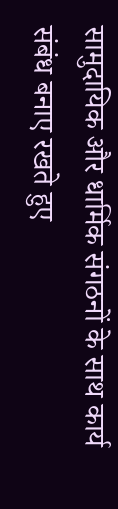सामुदायिक और धार्मिक संगठनों के साथ कार्य संबंध बनाए रखते हुए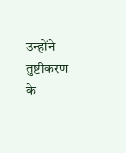उन्होंने तुष्टीकरण के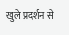खुले प्रदर्शन से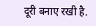दूरी बनाए रखी है.